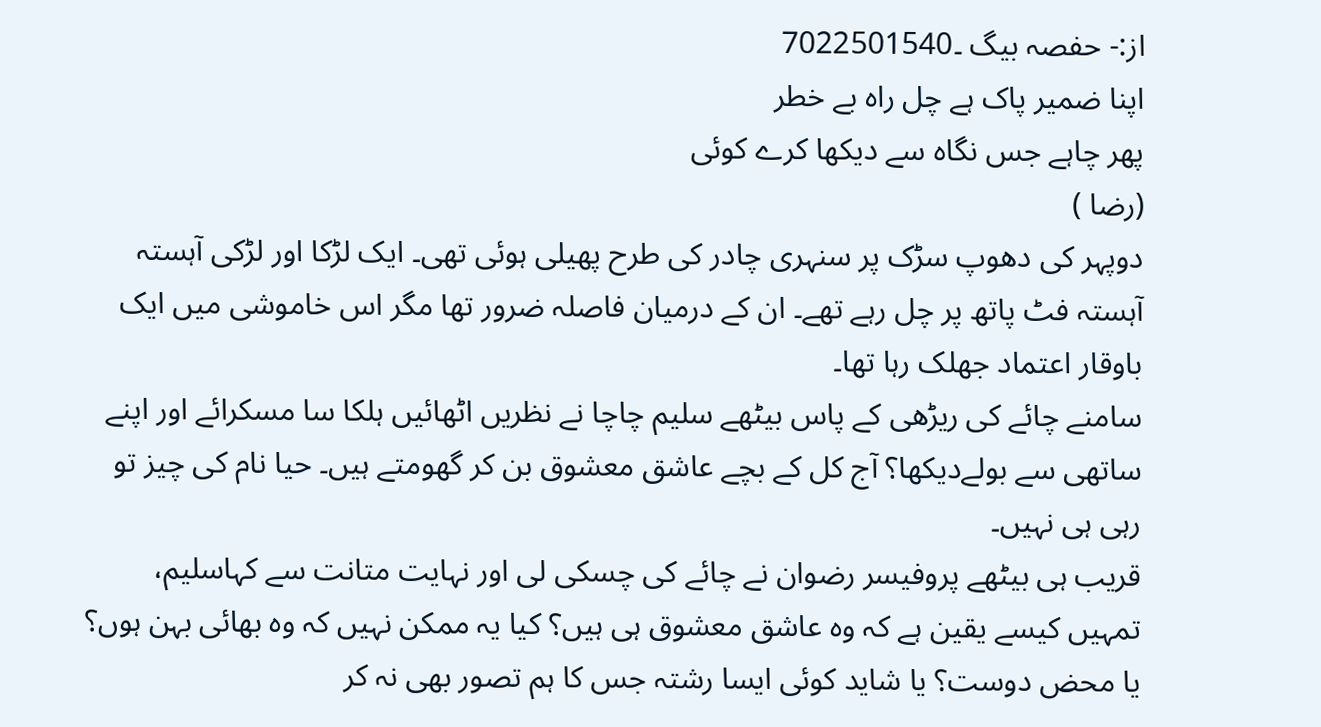از:- حفصہ بیگ ۔7022501540
اپنا ضمیر پاک ہے چل راہ بے خطر
پھر چاہے جس نگاہ سے دیکھا کرے کوئی
(رضا )
دوپہر کی دھوپ سڑک پر سنہری چادر کی طرح پھیلی ہوئی تھی۔ ایک لڑکا اور لڑکی آہستہ آہستہ فٹ پاتھ پر چل رہے تھے۔ ان کے درمیان فاصلہ ضرور تھا مگر اس خاموشی میں ایک باوقار اعتماد جھلک رہا تھا۔
سامنے چائے کی ریڑھی کے پاس بیٹھے سلیم چاچا نے نظریں اٹھائیں ہلکا سا مسکرائے اور اپنے ساتھی سے بولےدیکھا؟ آج کل کے بچے عاشق معشوق بن کر گھومتے ہیں۔ حیا نام کی چیز تو رہی ہی نہیں۔
قریب ہی بیٹھے پروفیسر رضوان نے چائے کی چسکی لی اور نہایت متانت سے کہاسلیم، تمہیں کیسے یقین ہے کہ وہ عاشق معشوق ہی ہیں؟ کیا یہ ممکن نہیں کہ وہ بھائی بہن ہوں؟ یا محض دوست؟ یا شاید کوئی ایسا رشتہ جس کا ہم تصور بھی نہ کر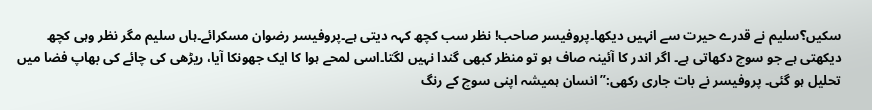سکیں؟سلیم نے قدرے حیرت سے انہیں دیکھا۔پروفیسر صاحب! نظر سب کچھ کہہ دیتی ہے۔پروفیسر رضوان مسکرائے۔ہاں سلیم مگر نظر وہی کچھ دیکھتی ہے جو سوچ دکھاتی ہے۔ اگر اندر کا آئینہ صاف ہو تو منظر کبھی گندا نہیں لگتا۔اسی لمحے ہوا کا ایک جھونکا آیا، ریڑھی کی چائے کی بھاپ فضا میں تحلیل ہو گئی۔ پروفیسر نے بات جاری رکھی:”انسان ہمیشہ اپنی سوچ کے رنگ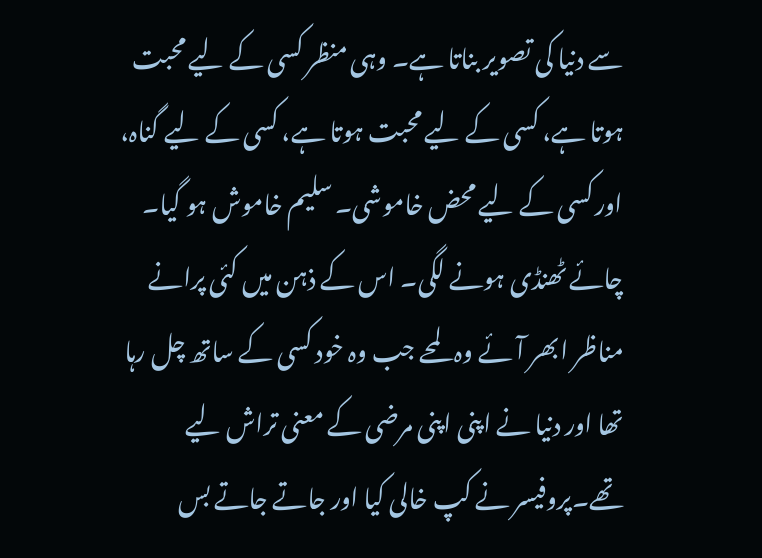سے دنیا کی تصویر بناتا ہے۔ وہی منظر کسی کے لیے محبت ہوتا ہے، کسی کے لیے محبت ہوتا ہے، کسی کے لیے گناہ، اور کسی کے لیے محض خاموشی۔ سلیم خاموش ہو گیا۔ چائے ٹھنڈی ہونے لگی۔ اس کے ذہن میں کئی پرانے مناظر ابھر آئے وہ لمحے جب وہ خود کسی کے ساتھ چل رہا تھا اور دنیا نے اپنی اپنی مرضی کے معنی تراش لیے تھے۔پروفیسر نے کپ خالی کیا اور جاتے جاتے بس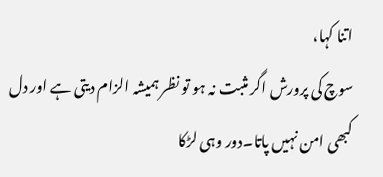اتنا کہا،
سوچ کی پرورش اگر مثبت نہ ہو تو نظر ہمیشہ الزام دیتی ہے اور دل کبھی امن نہیں پاتا۔دور وہی لڑکا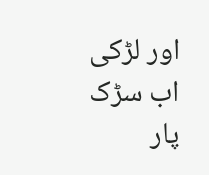اور لڑکی اب سڑک پار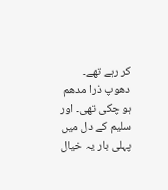کر رہے تھے۔ دھوپ ذرا مدھم ہو چکی تھی۔ اور سلیم کے دل میں پہلی بار یہ خیال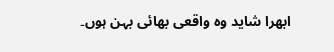ابھرا شاید وہ واقعی بھائی بہن ہوں۔